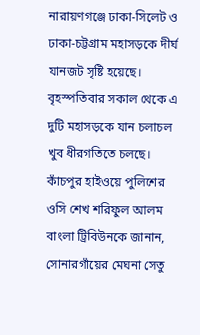নারায়ণগঞ্জে ঢাকা-সিলেট ও ঢাকা-চট্টগ্রাম মহাসড়কে দীর্ঘ যানজট সৃষ্টি হয়েছে। বৃহস্পতিবার সকাল থেকে এ দুটি মহাসড়কে যান চলাচল খুব ধীরগতিতে চলছে।
কাঁচপুর হাইওয়ে পুলিশের ওসি শেখ শরিফুল আলম বাংলা ট্রিবিউনকে জানান, সোনারগাঁয়ের মেঘনা সেতু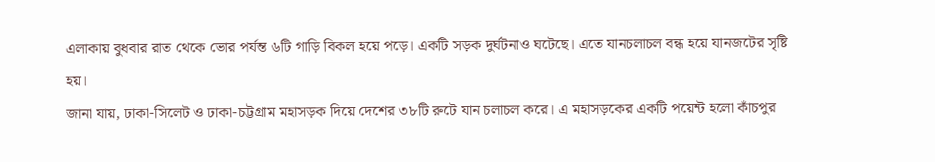এলাকায় বুধবার রাত থেকে ভোর পর্যন্ত ৬টি গাড়ি বিকল হয়ে পড়ে। একটি সড়ক দুর্ঘটনাও ঘটেছে। এতে যানচলাচল বন্ধ হয়ে যানজটের সৃষ্টি হয়।
জানা যায়, ঢাকা-সিলেট ও ঢাকা-চট্টগ্রাম মহাসড়ক দিয়ে দেশের ৩৮টি রুটে যান চলাচল করে। এ মহাসড়কের একটি পয়েন্ট হলো কাঁচপুর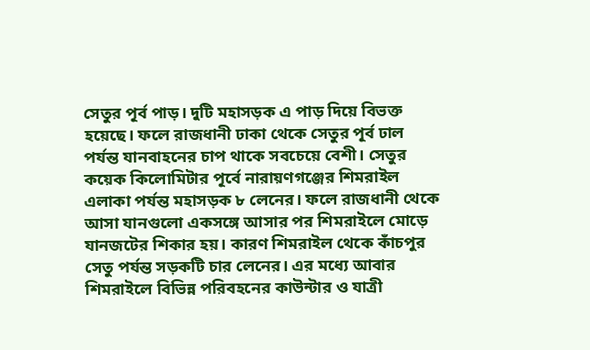সেতুর পূর্ব পাড়। দুটি মহাসড়ক এ পাড় দিয়ে বিভক্ত হয়েছে। ফলে রাজধানী ঢাকা থেকে সেতুর পূর্ব ঢাল পর্যন্ত যানবাহনের চাপ থাকে সবচেয়ে বেশী। সেতুর কয়েক কিলোমিটার পূর্বে নারায়ণগঞ্জের শিমরাইল এলাকা পর্যন্ত মহাসড়ক ৮ লেনের। ফলে রাজধানী থেকে আসা যানগুলো একসঙ্গে আসার পর শিমরাইলে মোড়ে যানজটের শিকার হয়। কারণ শিমরাইল থেকে কাঁচপুর সেতু পর্যন্ত সড়কটি চার লেনের। এর মধ্যে আবার শিমরাইলে বিভিন্ন পরিবহনের কাউন্টার ও যাত্রী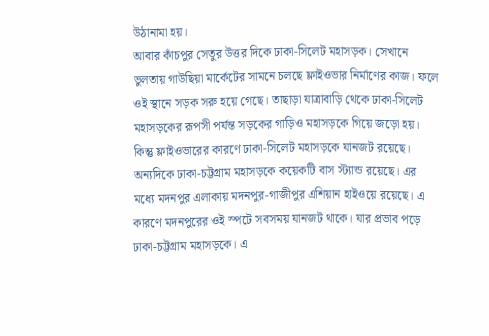উঠানামা হয়।
আবার কাঁচপুর সেতুর উত্তর দিকে ঢাকা-সিলেট মহাসড়ক। সেখানে ভুলতায় গাউছিয়া মার্কেটের সামনে চলছে ফ্লাইওভার নির্মাণের কাজ। ফলে ওই স্থানে সড়ক সরু হয়ে গেছে। তাছাড়া যাত্রাবাড়ি থেকে ঢাকা-সিলেট মহাসড়কের রূপসী পর্যন্ত সড়কের গাড়িও মহাসড়কে গিয়ে জড়ো হয়। কিন্তু ফ্লাইওভারের কারণে ঢাকা-সিলেট মহাসড়কে যানজট রয়েছে।
অন্যদিকে ঢাকা-চট্টগ্রাম মহাসড়কে কয়েকটি বাস স্ট্যান্ড রয়েছে। এর মধ্যে মদনপুর এলাকায় মদনপুর-গাজীপুর এশিয়ান হাইওয়ে রয়েছে। এ কারণে মদনপুরের ওই স্পটে সবসময় যানজট থাকে। যার প্রভাব পড়ে ঢাকা-চট্টগ্রাম মহাসড়কে। এ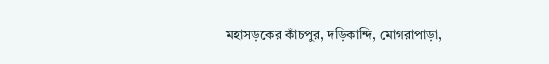মহাসড়কের কাঁচপুর, দড়িকান্দি, মোগরাপাড়া,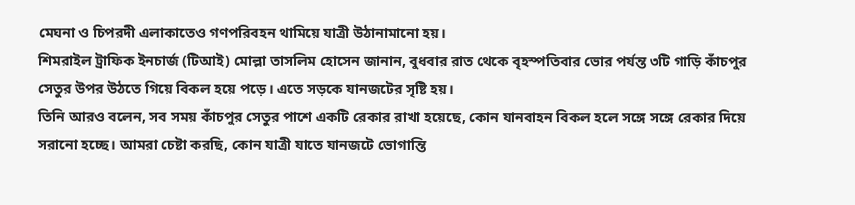মেঘনা ও চিপরদী এলাকাতেও গণপরিবহন থামিয়ে যাত্রী উঠানামানো হয়।
শিমরাইল ট্রাফিক ইনচার্জ (টিআই) মোল্লা তাসলিম হোসেন জানান, বুধবার রাত থেকে বৃহস্পতিবার ভোর পর্যন্ত ৩টি গাড়ি কাঁচপুর সেতুর উপর উঠতে গিয়ে বিকল হয়ে পড়ে। এতে সড়কে যানজটের সৃষ্টি হয়।
তিনি আরও বলেন, সব সময় কাঁচপুর সেতুর পাশে একটি রেকার রাখা হয়েছে, কোন যানবাহন বিকল হলে সঙ্গে সঙ্গে রেকার দিয়ে সরানো হচ্ছে। আমরা চেষ্টা করছি, কোন যাত্রী যাতে যানজটে ভোগান্তি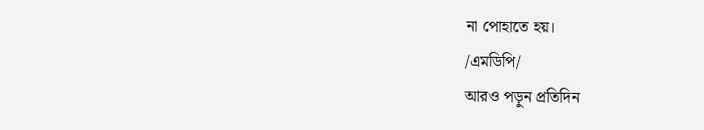না পোহাতে হয়।
/এমডিপি/
আরও পড়ুন প্রতিদিন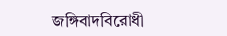জঙ্গিবাদবিরোধী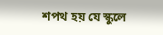শপথ হয় যে স্কুলে